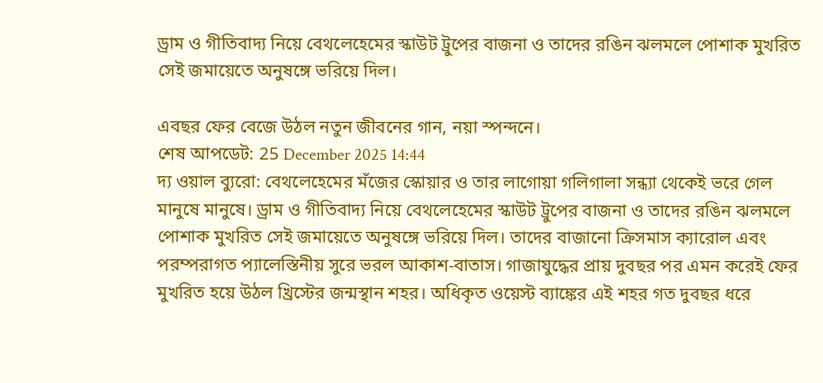ড্রাম ও গীতিবাদ্য নিয়ে বেথলেহেমের স্কাউট ট্রুপের বাজনা ও তাদের রঙিন ঝলমলে পোশাক মুখরিত সেই জমায়েতে অনুষঙ্গে ভরিয়ে দিল।

এবছর ফের বেজে উঠল নতুন জীবনের গান, নয়া স্পন্দনে।
শেষ আপডেট: 25 December 2025 14:44
দ্য ওয়াল ব্যুরো: বেথলেহেমের মঁজের স্কোয়ার ও তার লাগোয়া গলিগালা সন্ধ্যা থেকেই ভরে গেল মানুষে মানুষে। ড্রাম ও গীতিবাদ্য নিয়ে বেথলেহেমের স্কাউট ট্রুপের বাজনা ও তাদের রঙিন ঝলমলে পোশাক মুখরিত সেই জমায়েতে অনুষঙ্গে ভরিয়ে দিল। তাদের বাজানো ক্রিসমাস ক্যারোল এবং পরম্পরাগত প্যালেস্তিনীয় সুরে ভরল আকাশ-বাতাস। গাজাযুদ্ধের প্রায় দুবছর পর এমন করেই ফের মুখরিত হয়ে উঠল খ্রিস্টের জন্মস্থান শহর। অধিকৃত ওয়েস্ট ব্যাঙ্কের এই শহর গত দুবছর ধরে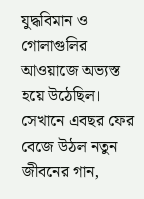যুদ্ধবিমান ও গোলাগুলির আওয়াজে অভ্যস্ত হয়ে উঠেছিল। সেখানে এবছর ফের বেজে উঠল নতুন জীবনের গান,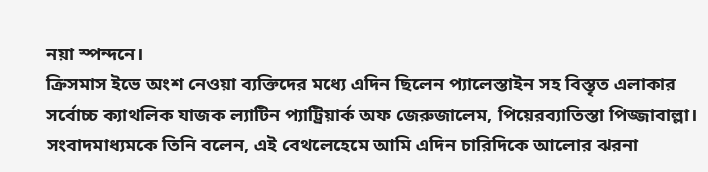নয়া স্পন্দনে।
ক্রিসমাস ইভে অংশ নেওয়া ব্যক্তিদের মধ্যে এদিন ছিলেন প্যালেস্তাইন সহ বিস্তৃত এলাকার সর্বোচ্চ ক্যাথলিক যাজক ল্যাটিন প্যাট্রিয়ার্ক অফ জেরুজালেম, পিয়েরব্যাতিস্তা পিজ্জাবাল্লা। সংবাদমাধ্যমকে তিনি বলেন, এই বেথলেহেমে আমি এদিন চারিদিকে আলোর ঝরনা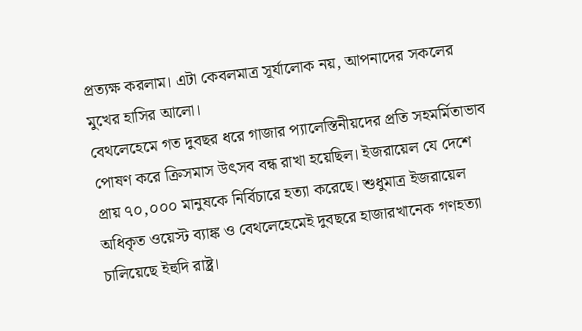প্রত্যক্ষ করলাম। এটা কেবলমাত্র সূর্যালোক নয়, আপনাদের সকলের মুখের হাসির আলো।
বেথলেহেমে গত দুবছর ধরে গাজার প্যালেস্তিনীয়দের প্রতি সহমর্মিতাভাব পোষণ করে ক্রিসমাস উৎসব বন্ধ রাখা হয়েছিল। ইজরায়েল যে দেশে প্রায় ৭০,০০০ মানুষকে নির্বিচারে হত্যা করেছে। শুধুমাত্র ইজরায়েল অধিকৃত ওয়েস্ট ব্যাঙ্ক ও বেথলেহেমেই দুবছরে হাজারখানেক গণহত্যা চালিয়েছে ইহুদি রাষ্ট্র।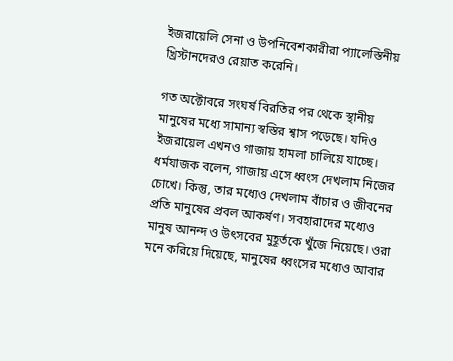ইজরায়েলি সেনা ও উপনিবেশকারীরা প্যালেস্তিনীয় খ্রিস্টানদেরও রেয়াত করেনি।

গত অক্টোবরে সংঘর্ষ বিরতির পর থেকে স্থানীয় মানুষের মধ্যে সামান্য স্বস্তির শ্বাস পড়েছে। যদিও ইজরায়েল এখনও গাজায় হামলা চালিয়ে যাচ্ছে। ধর্মযাজক বলেন, গাজায় এসে ধ্বংস দেখলাম নিজের চোখে। কিন্তু, তার মধ্যেও দেখলাম বাঁচার ও জীবনের প্রতি মানুষের প্রবল আকর্ষণ। সবহারাদের মধ্যেও মানুষ আনন্দ ও উৎসবের মুহূর্তকে খুঁজে নিয়েছে। ওরা মনে করিয়ে দিয়েছে, মানুষের ধ্বংসের মধ্যেও আবার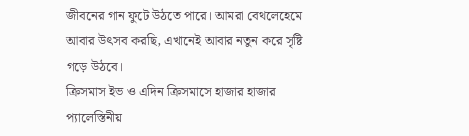জীবনের গান ফুটে উঠতে পারে। আমরা বেথলেহেমে আবার উৎসব করছি, এখানেই আবার নতুন করে সৃষ্টি গড়ে উঠবে।
ক্রিসমাস ইভ ও এদিন ক্রিসমাসে হাজার হাজার প্যালেস্তিনীয়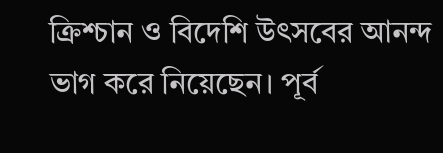ক্রিশ্চান ও বিদেশি উৎসবের আনন্দ ভাগ করে নিয়েছেন। পূর্ব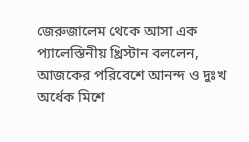জেরুজালেম থেকে আসা এক প্যালেস্তিনীয় খ্রিস্টান বললেন, আজকের পরিবেশে আনন্দ ও দুঃখ অর্ধেক মিশে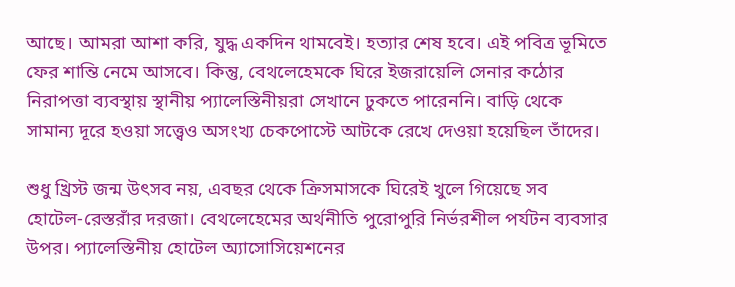আছে। আমরা আশা করি, যুদ্ধ একদিন থামবেই। হত্যার শেষ হবে। এই পবিত্র ভূমিতে ফের শান্তি নেমে আসবে। কিন্তু, বেথলেহেমকে ঘিরে ইজরায়েলি সেনার কঠোর নিরাপত্তা ব্যবস্থায় স্থানীয় প্যালেস্তিনীয়রা সেখানে ঢুকতে পারেননি। বাড়ি থেকে সামান্য দূরে হওয়া সত্ত্বেও অসংখ্য চেকপোস্টে আটকে রেখে দেওয়া হয়েছিল তাঁদের।

শুধু খ্রিস্ট জন্ম উৎসব নয়, এবছর থেকে ক্রিসমাসকে ঘিরেই খুলে গিয়েছে সব হোটেল-রেস্তরাঁর দরজা। বেথলেহেমের অর্থনীতি পুরোপুরি নির্ভরশীল পর্যটন ব্যবসার উপর। প্যালেস্তিনীয় হোটেল অ্যাসোসিয়েশনের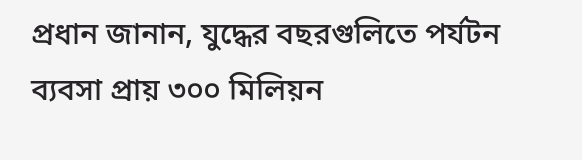প্রধান জানান, যুদ্ধের বছরগুলিতে পর্যটন ব্যবসা প্রায় ৩০০ মিলিয়ন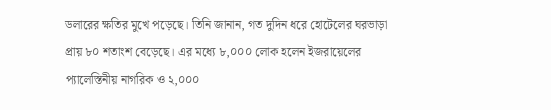ডলারের ক্ষতির মুখে পড়েছে। তিনি জানান, গত দুদিন ধরে হোটেলের ঘরভাড়া প্রায় ৮০ শতাংশ বেড়েছে। এর মধ্যে ৮,০০০ লোক হলেন ইজরায়েলের প্যালেস্তিনীয় নাগরিক ও ২,০০০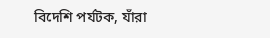বিদেশি পর্যটক, যাঁরা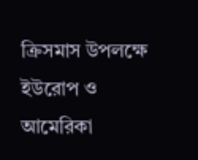ক্রিসমাস উপলক্ষে ইউরোপ ও আমেরিকা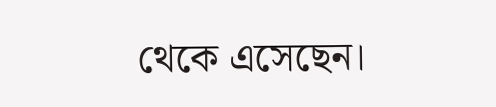থেকে এসেছেন।